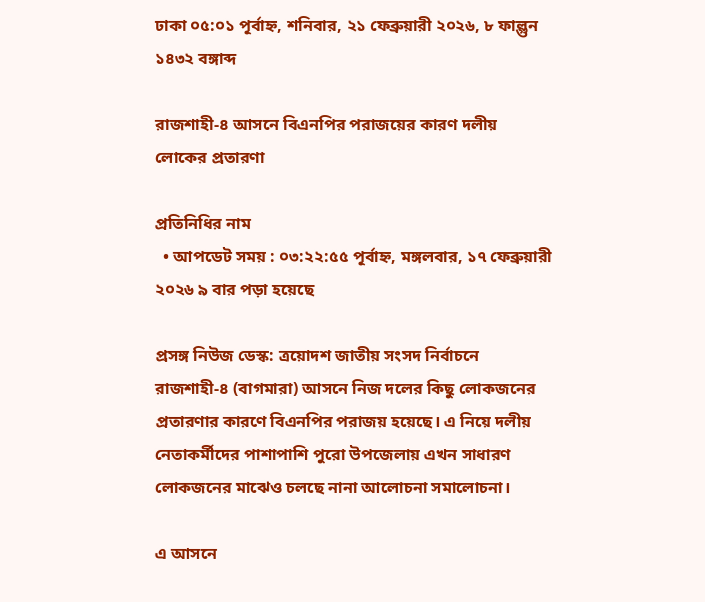ঢাকা ০৫:০১ পূর্বাহ্ন, শনিবার, ২১ ফেব্রুয়ারী ২০২৬, ৮ ফাল্গুন ১৪৩২ বঙ্গাব্দ

রাজশাহী-৪ আসনে বিএনপির পরাজয়ের কারণ দলীয় লোকের প্রতারণা

প্রতিনিধির নাম
  • আপডেট সময় : ০৩:২২:৫৫ পূর্বাহ্ন, মঙ্গলবার, ১৭ ফেব্রুয়ারী ২০২৬ ৯ বার পড়া হয়েছে

প্রসঙ্গ নিউজ ডেস্ক: ত্রয়োদশ জাতীয় সংসদ নির্বাচনে রাজশাহী-৪ (বাগমারা) আসনে নিজ দলের কিছু লোকজনের প্রতারণার কারণে বিএনপির পরাজয় হয়েছে। এ নিয়ে দলীয় নেতাকর্মীদের পাশাপাশি পুরো উপজেলায় এখন সাধারণ লোকজনের মাঝেও চলছে নানা আলোচনা সমালোচনা।

এ আসনে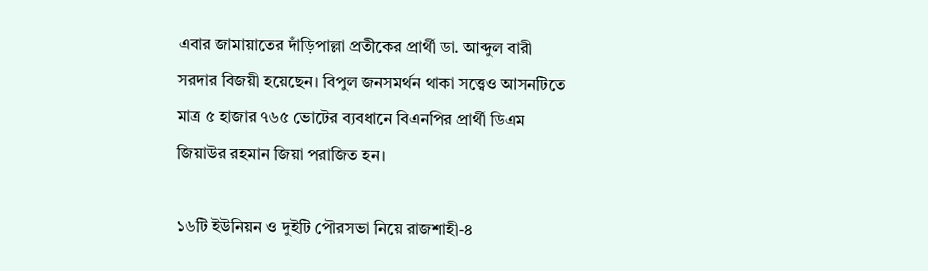এবার জামায়াতের দাঁড়িপাল্লা প্রতীকের প্রার্থী ডা. আব্দুল বারী সরদার বিজয়ী হয়েছেন। বিপুল জনসমর্থন থাকা সত্ত্বেও আসনটিতে মাত্র ৫ হাজার ৭৬৫ ভোটের ব্যবধানে বিএনপির প্রার্থী ডিএম জিয়াউর রহমান জিয়া পরাজিত হন।

১৬টি ইউনিয়ন ও দুইটি পৌরসভা নিয়ে রাজশাহী-৪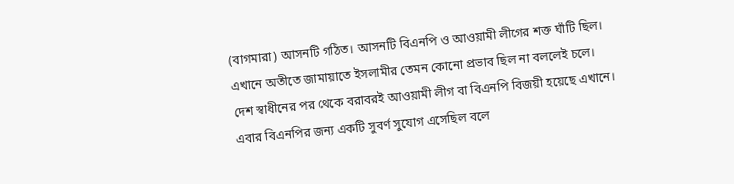(বাগমারা) আসনটি গঠিত। আসনটি বিএনপি ও আওয়ামী লীগের শক্ত ঘাঁটি ছিল। এখানে অতীতে জামায়াতে ইসলামীর তেমন কোনো প্রভাব ছিল না বললেই চলে। দেশ স্বাধীনের পর থেকে বরাবরই আওয়ামী লীগ বা বিএনপি বিজয়ী হয়েছে এখানে। এবার বিএনপির জন্য একটি সুবর্ণ সুযোগ এসেছিল বলে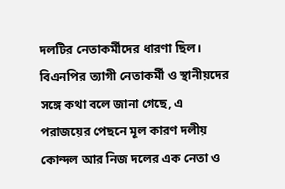দলটির নেতাকর্মীদের ধারণা ছিল। বিএনপির ত্যাগী নেতাকর্মী ও স্থানীয়দের সঙ্গে কথা বলে জানা গেছে, এ পরাজয়ের পেছনে মূল কারণ দলীয় কোন্দল আর নিজ দলের এক নেতা ও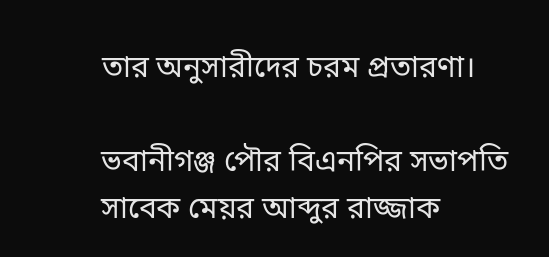তার অনুসারীদের চরম প্রতারণা।

ভবানীগঞ্জ পৌর বিএনপির সভাপতি সাবেক মেয়র আব্দুর রাজ্জাক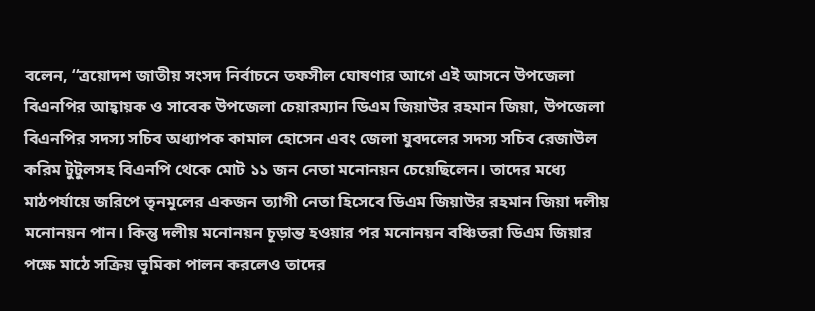বলেন, ‘‘ত্রয়োদশ জাতীয় সংসদ নির্বাচনে তফসীল ঘোষণার আগে এই আসনে উপজেলা বিএনপির আহ্বায়ক ও সাবেক উপজেলা চেয়ারম্যান ডিএম জিয়াউর রহমান জিয়া, উপজেলা বিএনপির সদস্য সচিব অধ্যাপক কামাল হোসেন এবং জেলা যুবদলের সদস্য সচিব রেজাউল করিম টুটুলসহ বিএনপি থেকে মোট ১১ জন নেতা মনোনয়ন চেয়েছিলেন। তাদের মধ্যে মাঠপর্যায়ে জরিপে তৃনমূলের একজন ত্যাগী নেতা হিসেবে ডিএম জিয়াউর রহমান জিয়া দলীয় মনোনয়ন পান। কিন্তু দলীয় মনোনয়ন চূড়ান্ত হওয়ার পর মনোনয়ন বঞ্চিতরা ডিএম জিয়ার পক্ষে মাঠে সক্রিয় ভূমিকা পালন করলেও তাদের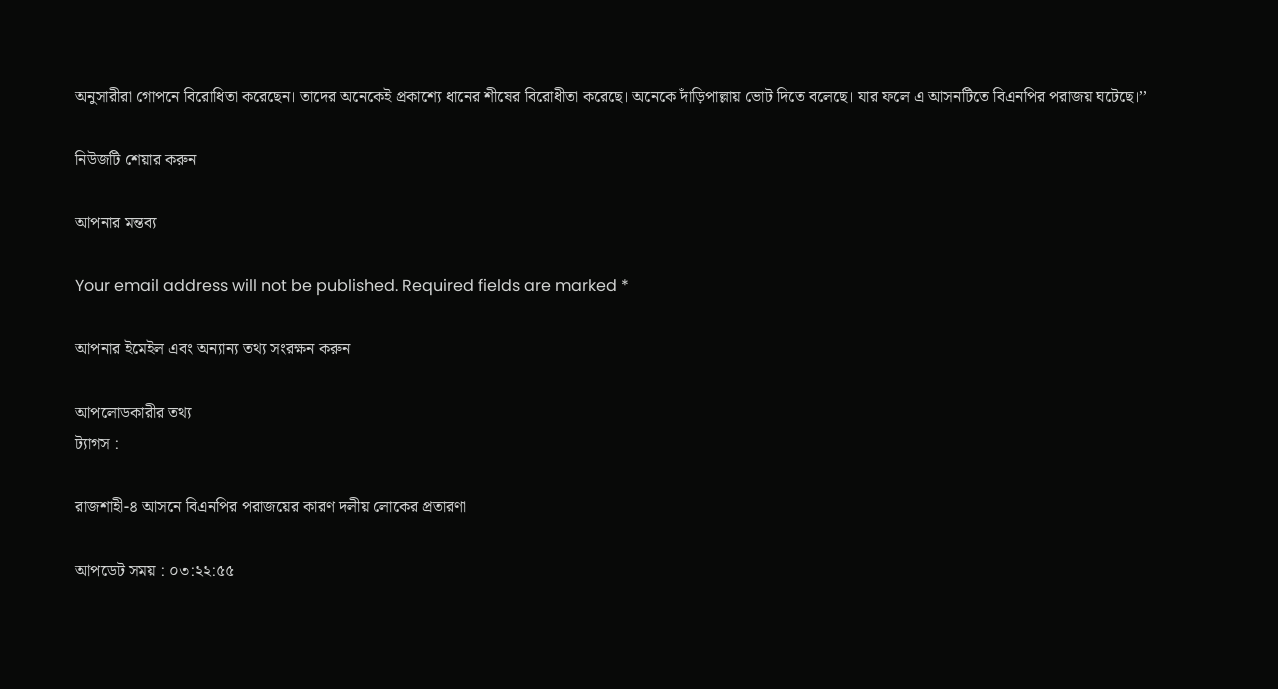অনুসারীরা গোপনে বিরোধিতা করেছেন। তাদের অনেকেই প্রকাশ্যে ধানের শীষের বিরোধীতা করেছে। অনেকে দাঁড়িপাল্লায় ভোট দিতে বলেছে। যার ফলে এ আসনটিতে বিএনপির পরাজয় ঘটেছে।’’

নিউজটি শেয়ার করুন

আপনার মন্তব্য

Your email address will not be published. Required fields are marked *

আপনার ইমেইল এবং অন্যান্য তথ্য সংরক্ষন করুন

আপলোডকারীর তথ্য
ট্যাগস :

রাজশাহী-৪ আসনে বিএনপির পরাজয়ের কারণ দলীয় লোকের প্রতারণা

আপডেট সময় : ০৩:২২:৫৫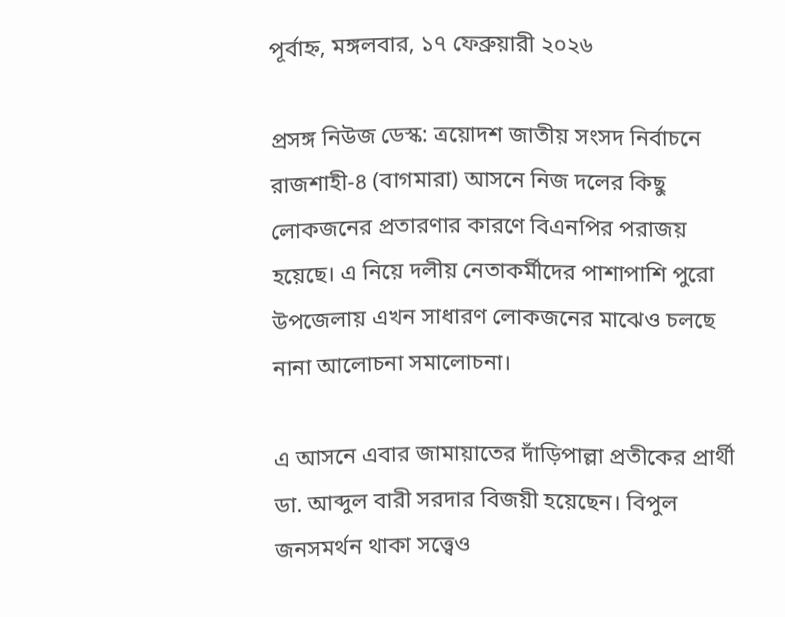পূর্বাহ্ন, মঙ্গলবার, ১৭ ফেব্রুয়ারী ২০২৬

প্রসঙ্গ নিউজ ডেস্ক: ত্রয়োদশ জাতীয় সংসদ নির্বাচনে রাজশাহী-৪ (বাগমারা) আসনে নিজ দলের কিছু লোকজনের প্রতারণার কারণে বিএনপির পরাজয় হয়েছে। এ নিয়ে দলীয় নেতাকর্মীদের পাশাপাশি পুরো উপজেলায় এখন সাধারণ লোকজনের মাঝেও চলছে নানা আলোচনা সমালোচনা।

এ আসনে এবার জামায়াতের দাঁড়িপাল্লা প্রতীকের প্রার্থী ডা. আব্দুল বারী সরদার বিজয়ী হয়েছেন। বিপুল জনসমর্থন থাকা সত্ত্বেও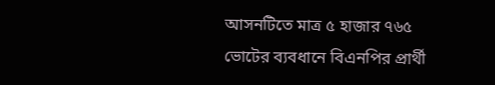আসনটিতে মাত্র ৫ হাজার ৭৬৫ ভোটের ব্যবধানে বিএনপির প্রার্থী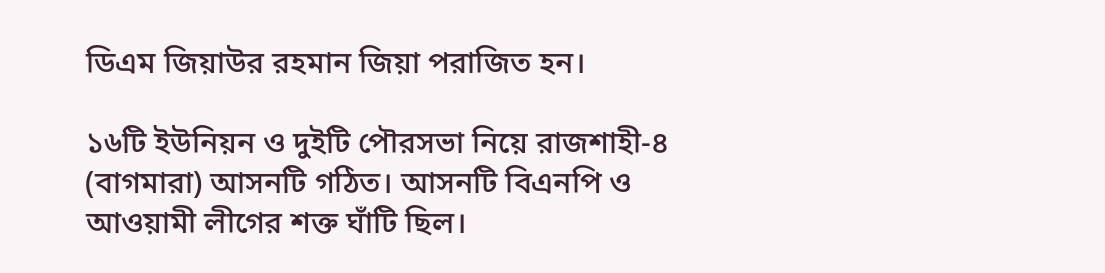ডিএম জিয়াউর রহমান জিয়া পরাজিত হন।

১৬টি ইউনিয়ন ও দুইটি পৌরসভা নিয়ে রাজশাহী-৪ (বাগমারা) আসনটি গঠিত। আসনটি বিএনপি ও আওয়ামী লীগের শক্ত ঘাঁটি ছিল।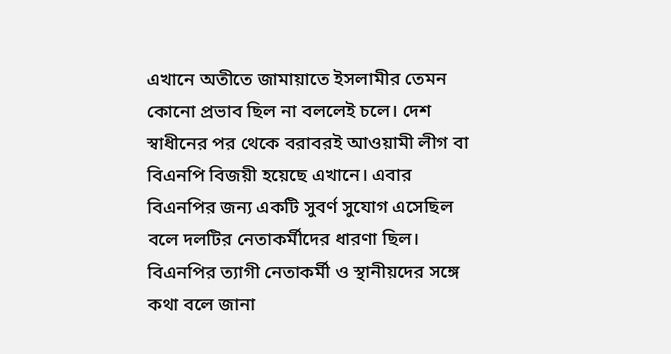এখানে অতীতে জামায়াতে ইসলামীর তেমন কোনো প্রভাব ছিল না বললেই চলে। দেশ স্বাধীনের পর থেকে বরাবরই আওয়ামী লীগ বা বিএনপি বিজয়ী হয়েছে এখানে। এবার বিএনপির জন্য একটি সুবর্ণ সুযোগ এসেছিল বলে দলটির নেতাকর্মীদের ধারণা ছিল। বিএনপির ত্যাগী নেতাকর্মী ও স্থানীয়দের সঙ্গে কথা বলে জানা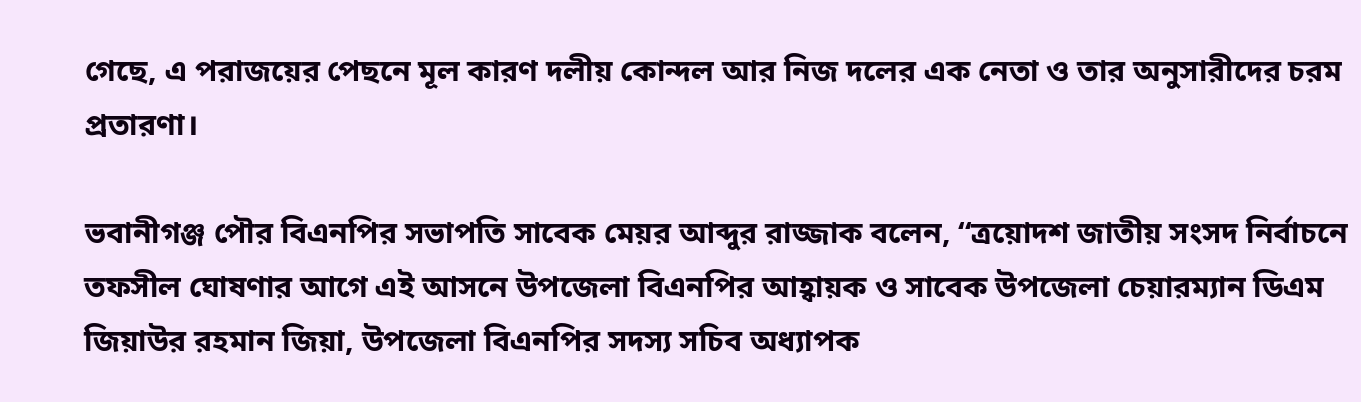গেছে, এ পরাজয়ের পেছনে মূল কারণ দলীয় কোন্দল আর নিজ দলের এক নেতা ও তার অনুসারীদের চরম প্রতারণা।

ভবানীগঞ্জ পৌর বিএনপির সভাপতি সাবেক মেয়র আব্দুর রাজ্জাক বলেন, ‘‘ত্রয়োদশ জাতীয় সংসদ নির্বাচনে তফসীল ঘোষণার আগে এই আসনে উপজেলা বিএনপির আহ্বায়ক ও সাবেক উপজেলা চেয়ারম্যান ডিএম জিয়াউর রহমান জিয়া, উপজেলা বিএনপির সদস্য সচিব অধ্যাপক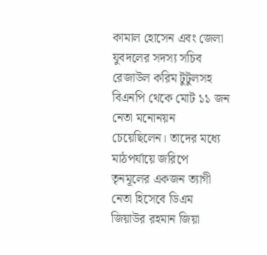কামাল হোসেন এবং জেলা যুবদলের সদস্য সচিব রেজাউল করিম টুটুলসহ বিএনপি থেকে মোট ১১ জন নেতা মনোনয়ন চেয়েছিলেন। তাদের মধ্যে মাঠপর্যায়ে জরিপে তৃনমূলের একজন ত্যাগী নেতা হিসেবে ডিএম জিয়াউর রহমান জিয়া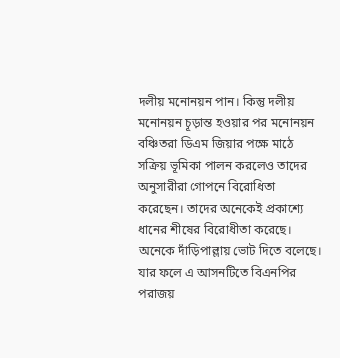দলীয় মনোনয়ন পান। কিন্তু দলীয় মনোনয়ন চূড়ান্ত হওয়ার পর মনোনয়ন বঞ্চিতরা ডিএম জিয়ার পক্ষে মাঠে সক্রিয় ভূমিকা পালন করলেও তাদের অনুসারীরা গোপনে বিরোধিতা করেছেন। তাদের অনেকেই প্রকাশ্যে ধানের শীষের বিরোধীতা করেছে। অনেকে দাঁড়িপাল্লায় ভোট দিতে বলেছে। যার ফলে এ আসনটিতে বিএনপির পরাজয়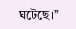ঘটেছে।’’